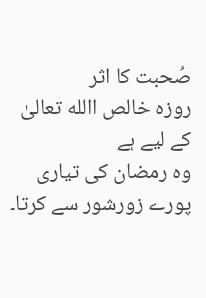صُحبت کا اثر
روزہ خالص االله تعالیٰ کے لیے ہے
وہ رمضان کی تیاری پورے زورشور سے کرتا۔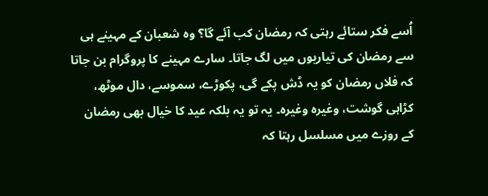اُسے فکر ستائے رہتی کہ رمضان کب آئے گا؟ وہ شعبان کے مہینے ہی سے رمضان کی تیاریوں میں لگ جاتا۔ سارے مہینے کا پروگرام بن جاتا کہ فلاں رمضان کو یہ ڈش پکے گی، پکوڑے، سموسے، دال موٹھ، کڑاہی گوشت، وغیرہ وغیرہ۔ یہ تو یہ بلکہ عید کا خیال بھی رمضان کے روزے میں مسلسل رہتا کہ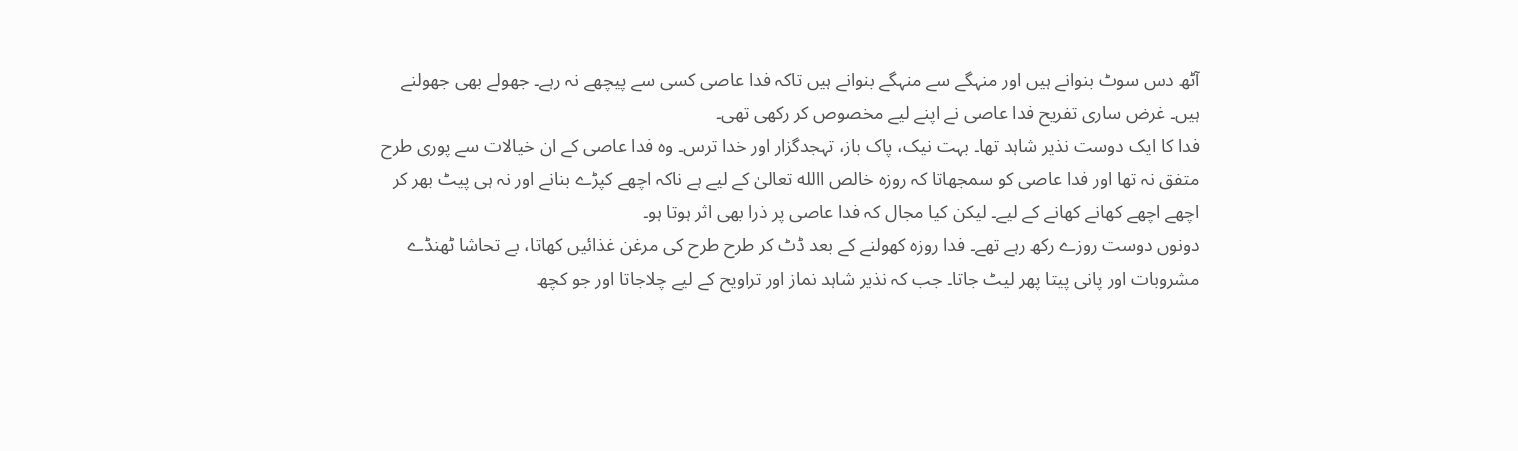آٹھ دس سوٹ بنوانے ہیں اور منہگے سے منہگے بنوانے ہیں تاکہ فدا عاصی کسی سے پیچھے نہ رہے۔ جھولے بھی جھولنے ہیں۔ غرض ساری تفریح فدا عاصی نے اپنے لیے مخصوص کر رکھی تھی۔
فدا کا ایک دوست نذیر شاہد تھا۔ بہت نیک، پاک باز، تہجدگزار اور خدا ترس۔ وہ فدا عاصی کے ان خیالات سے پوری طرح متفق نہ تھا اور فدا عاصی کو سمجھاتا کہ روزہ خالص االله تعالیٰ کے لیے ہے ناکہ اچھے کپڑے بنانے اور نہ ہی پیٹ بھر کر اچھے اچھے کھانے کھانے کے لیے۔ لیکن کیا مجال کہ فدا عاصی پر ذرا بھی اثر ہوتا ہو۔
دونوں دوست روزے رکھ رہے تھے۔ فدا روزہ کھولنے کے بعد ڈٹ کر طرح طرح کی مرغن غذائیں کھاتا، بے تحاشا ٹھنڈے مشروبات اور پانی پیتا پھر لیٹ جاتا۔ جب کہ نذیر شاہد نماز اور تراویح کے لیے چلاجاتا اور جو کچھ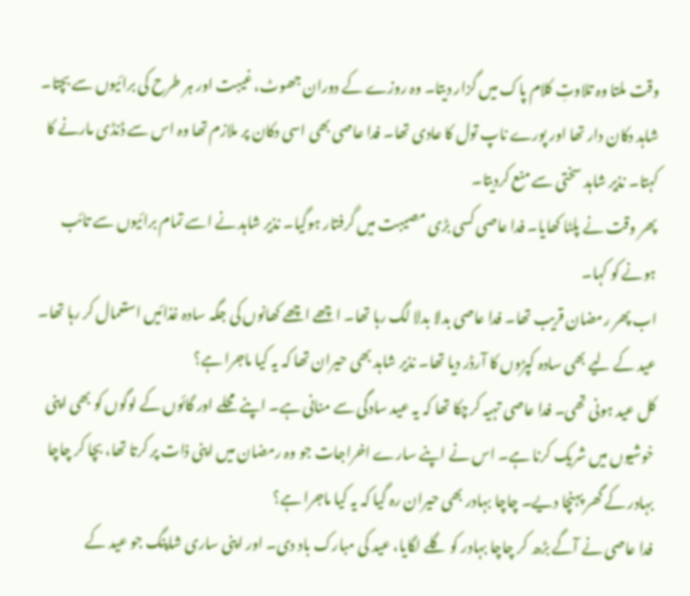وقت ملتا وہ تلاوتِ کلام پاک میں گزار دیتا۔ وہ روزے کے دوران جھوٹ، غیبت اور ہر طرح کی برائیوں سے بچتا۔ شاہد دکان دار تھا اور پورے ناپ تول کا عادی تھا۔ فدا عاصی بھی اسی دکان پر ملازم تھا وہ اس سے ڈنڈی مارنے کا کہتا۔ نذیر شاہد سختی سے منع کردیتا۔
پھر وقت نے پلٹا کھایا۔ فدا عاصی کسی بڑی مصیبت میں گرفتار ہوگیا۔ نذیر شاہد نے اسے تمام برائیوں سے تائب ہونے کو کہا۔
اب پھر رمضان قریب تھا۔ فدا عاصی بدلا بدلا لگ رہا تھا۔ اچھے اچھے کھانوں کی جگہ سادہ غذائیں استعمال کر رہا تھا۔ عید کے لیے بھی سادہ کپڑوں کا آرڈر دیا تھا۔ نذیر شاہد بھی حیران تھا کہ یہ کیا ماجرا ہے؟
کل عید ہونی تھی۔ فدا عاصی تہیہ کرچکا تھا کہ یہ عید سادگی سے منانی ہے۔ اپنے محلے اور گائوں کے لوگوں کو بھی اپنی خوشیوں میں شریک کرنا ہے۔ اس نے اپنے سارے اخراجات جو وہ رمضان میں اپنی ذات پر کرتا تھا، بچا کر چاچا بہادر کے گھر پہنچا دیے۔ چاچا بہادر بھی حیران رہ گیا کہ یہ کیا ماجرا ہے؟
فدا عاصی نے آگے بڑھ کر چاچا بہادر کو گلے لگایا، عید کی مبارک باد دی۔ اور اپنی ساری شاپنگ جو عید کے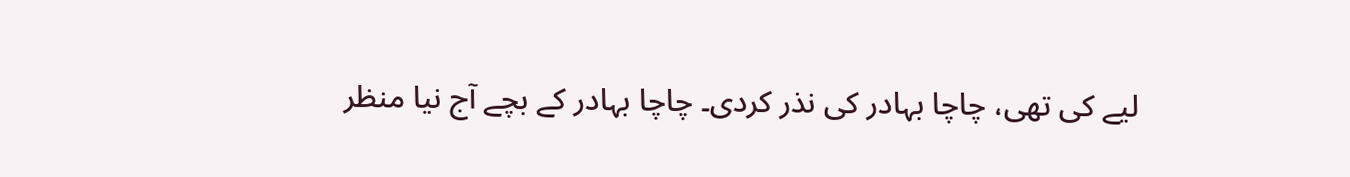لیے کی تھی، چاچا بہادر کی نذر کردی۔ چاچا بہادر کے بچے آج نیا منظر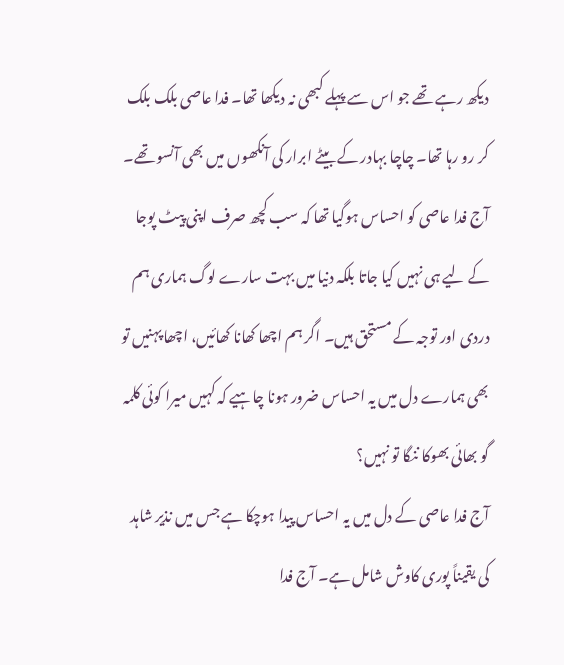دیکھ رہے تھے جو اس سے پہلے کبھی نہ دیکھا تھا۔ فدا عاصی بلک بلک کر رو رہا تھا۔ چاچا بہادر کے بیٹے ابرار کی آنکھوں میں بھی آنسو تھے۔ آج فدا عاصی کو احساس ہوگیا تھا کہ سب کچھ صرف اپنی پیٹ پوجا کے لیے ہی نہیں کیا جاتا بلکہ دنیا میں بہت سارے لوگ ہماری ہم دردی اور توجہ کے مستحق ہیں۔ اگر ہم اچھا کھانا کھائیں، اچھا پہنیں تو بھی ہمارے دل میں یہ احساس ضرور ہونا چاہیے کہ کہیں میرا کوئی کلمہ گو بھائی بھوکا ننگا تو نہیں؟
آج فدا عاصی کے دل میں یہ احساس پیدا ہوچکا ہے جس میں نذیر شاہد کی یقیناً پوری کاوش شامل ہے۔ آج فدا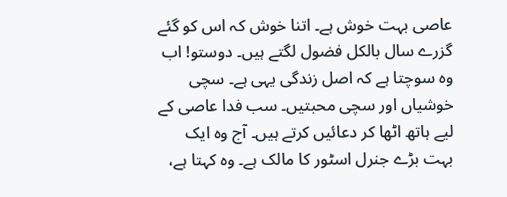عاصی بہت خوش ہے۔ اتنا خوش کہ اس کو گئے گزرے سال بالکل فضول لگتے ہیں۔ دوستو! اب وہ سوچتا ہے کہ اصل زندگی یہی ہے۔ سچی خوشیاں اور سچی محبتیں۔ سب فدا عاصی کے لیے ہاتھ اٹھا کر دعائیں کرتے ہیں۔ آج وہ ایک بہت بڑے جنرل اسٹور کا مالک ہے۔ وہ کہتا ہے،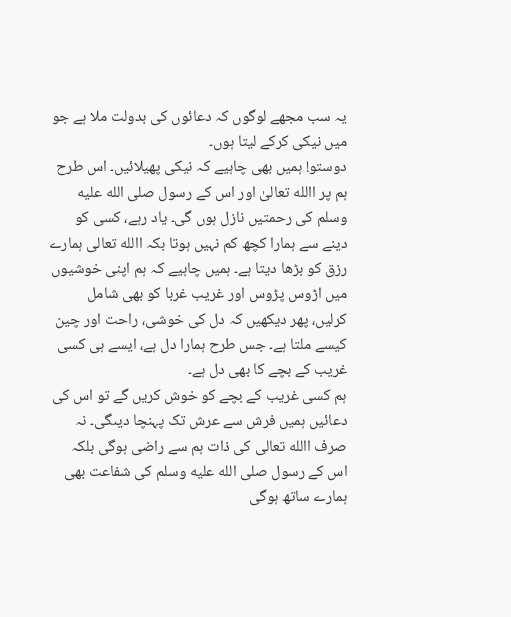یہ سب مجھے لوگوں کہ دعائوں کی بدولت ملا ہے جو میں نیکی کرکے لیتا ہوں۔
دوستو! ہمیں بھی چاہیے کہ نیکی پھیلائیں۔ اس طرح ہم پر االله تعالیٰ اور اس کے رسول صلى الله عليه وسلم کی رحمتیں نازل ہوں گی۔ یاد رہے، کسی کو دینے سے ہمارا کچھ کم نہیں ہوتا بکہ االله تعالی ہمارے رزق کو بڑھا دیتا ہے۔ ہمیں چاہیے کہ ہم اپنی خوشیوں میں اڑوس پڑوس اور غریب غربا کو بھی شامل کرلیں، پھر دیکھیں کہ دل کی خوشی، راحت اور چین کیسے ملتا ہے۔ جس طرح ہمارا دل ہے، ایسے ہی کسی غریب کے بچے کا بھی دل ہے۔
ہم کسی غریب کے بچے کو خوش کریں گے تو اس کی دعائیں ہمیں فرش سے عرش تک پہنچا دیںگی۔ نہ صرف االله تعالی کی ذات ہم سے راضی ہوگی بلکہ اس کے رسول صلى الله عليه وسلم کی شفاعت بھی ہمارے ساتھ ہوگی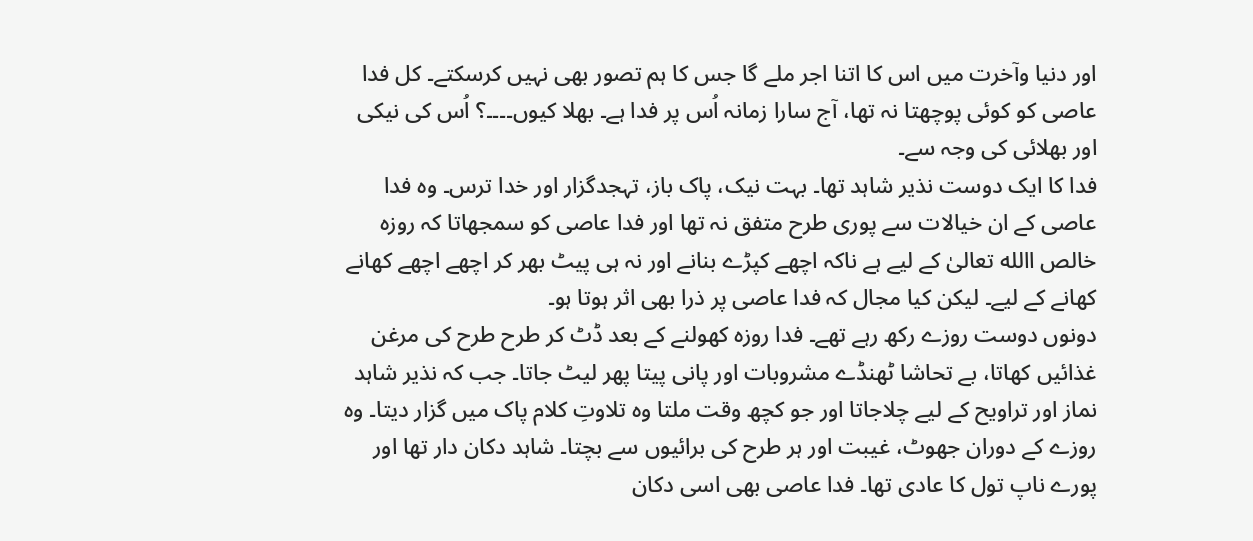اور دنیا وآخرت میں اس کا اتنا اجر ملے گا جس کا ہم تصور بھی نہیں کرسکتے۔ کل فدا عاصی کو کوئی پوچھتا نہ تھا، آج سارا زمانہ اُس پر فدا ہے۔ بھلا کیوں۔۔۔۔؟ اُس کی نیکی اور بھلائی کی وجہ سے۔
فدا کا ایک دوست نذیر شاہد تھا۔ بہت نیک، پاک باز، تہجدگزار اور خدا ترس۔ وہ فدا عاصی کے ان خیالات سے پوری طرح متفق نہ تھا اور فدا عاصی کو سمجھاتا کہ روزہ خالص االله تعالیٰ کے لیے ہے ناکہ اچھے کپڑے بنانے اور نہ ہی پیٹ بھر کر اچھے اچھے کھانے کھانے کے لیے۔ لیکن کیا مجال کہ فدا عاصی پر ذرا بھی اثر ہوتا ہو۔
دونوں دوست روزے رکھ رہے تھے۔ فدا روزہ کھولنے کے بعد ڈٹ کر طرح طرح کی مرغن غذائیں کھاتا، بے تحاشا ٹھنڈے مشروبات اور پانی پیتا پھر لیٹ جاتا۔ جب کہ نذیر شاہد نماز اور تراویح کے لیے چلاجاتا اور جو کچھ وقت ملتا وہ تلاوتِ کلام پاک میں گزار دیتا۔ وہ روزے کے دوران جھوٹ، غیبت اور ہر طرح کی برائیوں سے بچتا۔ شاہد دکان دار تھا اور پورے ناپ تول کا عادی تھا۔ فدا عاصی بھی اسی دکان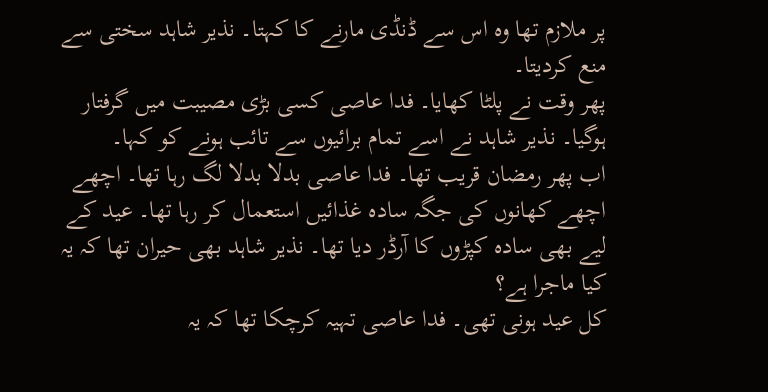پر ملازم تھا وہ اس سے ڈنڈی مارنے کا کہتا۔ نذیر شاہد سختی سے منع کردیتا۔
پھر وقت نے پلٹا کھایا۔ فدا عاصی کسی بڑی مصیبت میں گرفتار ہوگیا۔ نذیر شاہد نے اسے تمام برائیوں سے تائب ہونے کو کہا۔
اب پھر رمضان قریب تھا۔ فدا عاصی بدلا بدلا لگ رہا تھا۔ اچھے اچھے کھانوں کی جگہ سادہ غذائیں استعمال کر رہا تھا۔ عید کے لیے بھی سادہ کپڑوں کا آرڈر دیا تھا۔ نذیر شاہد بھی حیران تھا کہ یہ کیا ماجرا ہے؟
کل عید ہونی تھی۔ فدا عاصی تہیہ کرچکا تھا کہ یہ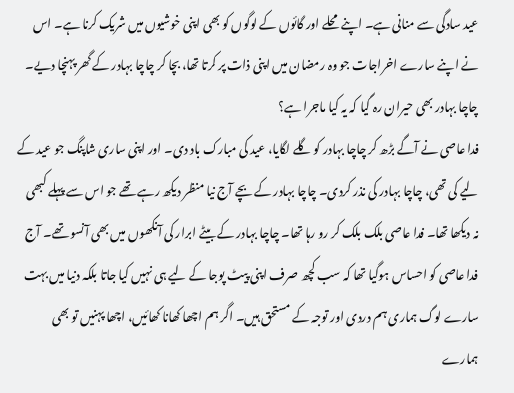عید سادگی سے منانی ہے۔ اپنے محلے اور گائوں کے لوگوں کو بھی اپنی خوشیوں میں شریک کرنا ہے۔ اس نے اپنے سارے اخراجات جو وہ رمضان میں اپنی ذات پر کرتا تھا، بچا کر چاچا بہادر کے گھر پہنچا دیے۔ چاچا بہادر بھی حیران رہ گیا کہ یہ کیا ماجرا ہے؟
فدا عاصی نے آگے بڑھ کر چاچا بہادر کو گلے لگایا، عید کی مبارک باد دی۔ اور اپنی ساری شاپنگ جو عید کے لیے کی تھی، چاچا بہادر کی نذر کردی۔ چاچا بہادر کے بچے آج نیا منظر دیکھ رہے تھے جو اس سے پہلے کبھی نہ دیکھا تھا۔ فدا عاصی بلک بلک کر رو رہا تھا۔ چاچا بہادر کے بیٹے ابرار کی آنکھوں میں بھی آنسو تھے۔ آج فدا عاصی کو احساس ہوگیا تھا کہ سب کچھ صرف اپنی پیٹ پوجا کے لیے ہی نہیں کیا جاتا بلکہ دنیا میں بہت سارے لوگ ہماری ہم دردی اور توجہ کے مستحق ہیں۔ اگر ہم اچھا کھانا کھائیں، اچھا پہنیں تو بھی ہمارے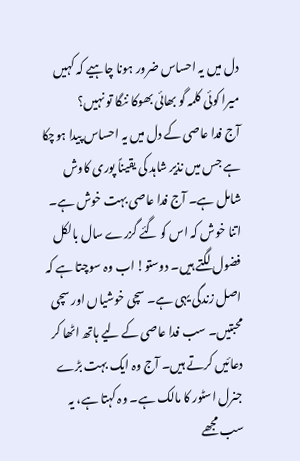دل میں یہ احساس ضرور ہونا چاہیے کہ کہیں میرا کوئی کلمہ گو بھائی بھوکا ننگا تو نہیں؟
آج فدا عاصی کے دل میں یہ احساس پیدا ہوچکا ہے جس میں نذیر شاہد کی یقیناً پوری کاوش شامل ہے۔ آج فدا عاصی بہت خوش ہے۔ اتنا خوش کہ اس کو گئے گزرے سال بالکل فضول لگتے ہیں۔ دوستو! اب وہ سوچتا ہے کہ اصل زندگی یہی ہے۔ سچی خوشیاں اور سچی محبتیں۔ سب فدا عاصی کے لیے ہاتھ اٹھا کر دعائیں کرتے ہیں۔ آج وہ ایک بہت بڑے جنرل اسٹور کا مالک ہے۔ وہ کہتا ہے، یہ سب مجھے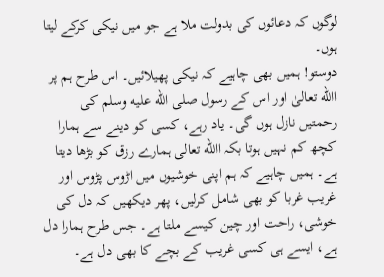لوگوں کہ دعائوں کی بدولت ملا ہے جو میں نیکی کرکے لیتا ہوں۔
دوستو! ہمیں بھی چاہیے کہ نیکی پھیلائیں۔ اس طرح ہم پر االله تعالیٰ اور اس کے رسول صلى الله عليه وسلم کی رحمتیں نازل ہوں گی۔ یاد رہے، کسی کو دینے سے ہمارا کچھ کم نہیں ہوتا بکہ االله تعالی ہمارے رزق کو بڑھا دیتا ہے۔ ہمیں چاہیے کہ ہم اپنی خوشیوں میں اڑوس پڑوس اور غریب غربا کو بھی شامل کرلیں، پھر دیکھیں کہ دل کی خوشی، راحت اور چین کیسے ملتا ہے۔ جس طرح ہمارا دل ہے، ایسے ہی کسی غریب کے بچے کا بھی دل ہے۔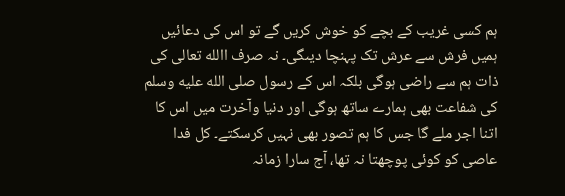ہم کسی غریب کے بچے کو خوش کریں گے تو اس کی دعائیں ہمیں فرش سے عرش تک پہنچا دیںگی۔ نہ صرف االله تعالی کی ذات ہم سے راضی ہوگی بلکہ اس کے رسول صلى الله عليه وسلم کی شفاعت بھی ہمارے ساتھ ہوگی اور دنیا وآخرت میں اس کا اتنا اجر ملے گا جس کا ہم تصور بھی نہیں کرسکتے۔ کل فدا عاصی کو کوئی پوچھتا نہ تھا، آج سارا زمانہ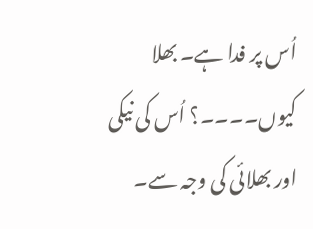اُس پر فدا ہے۔ بھلا کیوں۔۔۔۔؟ اُس کی نیکی اور بھلائی کی وجہ سے۔